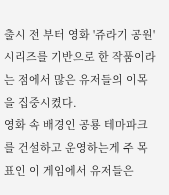출시 전 부터 영화 '쥬라기 공원' 시리즈를 기반으로 한 작품이라는 점에서 많은 유저들의 이목을 집중시켰다.
영화 속 배경인 공룡 테마파크를 건설하고 운영하는게 주 목표인 이 게임에서 유저들은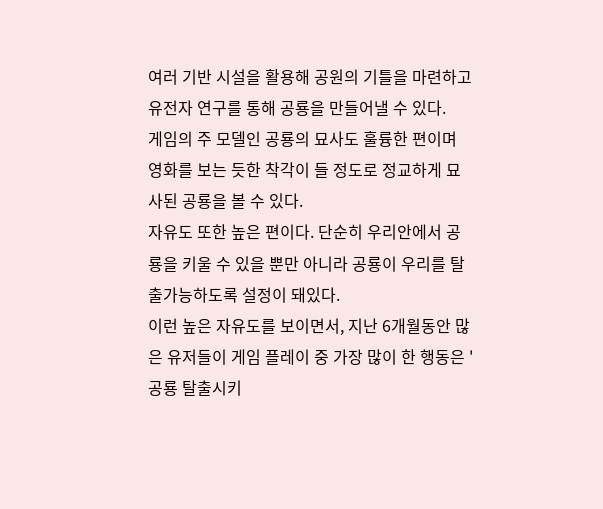여러 기반 시설을 활용해 공원의 기틀을 마련하고 유전자 연구를 통해 공룡을 만들어낼 수 있다.
게임의 주 모델인 공룡의 묘사도 훌륭한 편이며 영화를 보는 듯한 착각이 들 정도로 정교하게 묘사된 공룡을 볼 수 있다.
자유도 또한 높은 편이다. 단순히 우리안에서 공룡을 키울 수 있을 뿐만 아니라 공룡이 우리를 탈출가능하도록 설정이 돼있다.
이런 높은 자유도를 보이면서, 지난 6개월동안 많은 유저들이 게임 플레이 중 가장 많이 한 행동은 '공룡 탈출시키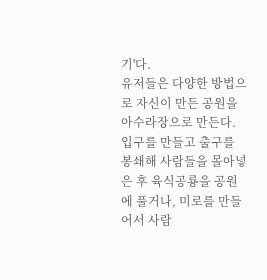기'다.
유저들은 다양한 방법으로 자신이 만든 공원을 아수라장으로 만든다.
입구를 만들고 출구를 봉쇄해 사람들을 몰아넣은 후 육식공룡을 공원에 풀거나, 미로를 만들어서 사람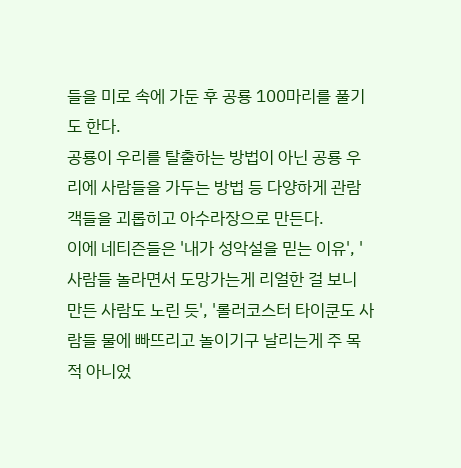들을 미로 속에 가둔 후 공룡 100마리를 풀기도 한다.
공룡이 우리를 탈출하는 방법이 아닌 공룡 우리에 사람들을 가두는 방법 등 다양하게 관람객들을 괴롭히고 아수라장으로 만든다.
이에 네티즌들은 '내가 성악설을 믿는 이유', '사람들 놀라면서 도망가는게 리얼한 걸 보니 만든 사람도 노린 듯', '롤러코스터 타이쿤도 사람들 물에 빠뜨리고 놀이기구 날리는게 주 목적 아니었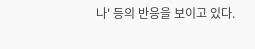나' 등의 반응을 보이고 있다.